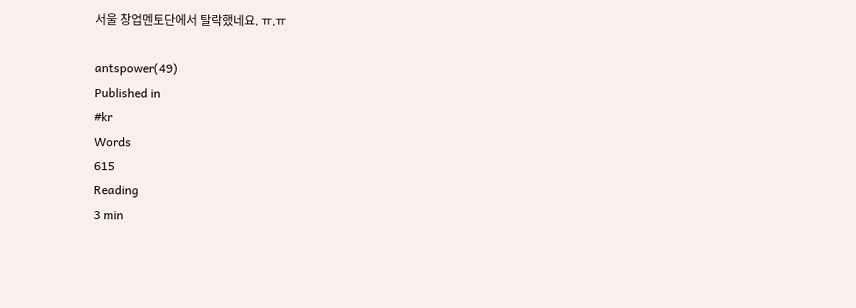서울 창업멘토단에서 탈락했네요. ㅠ.ㅠ

antspower(49)
Published in
#kr
Words
615
Reading
3 min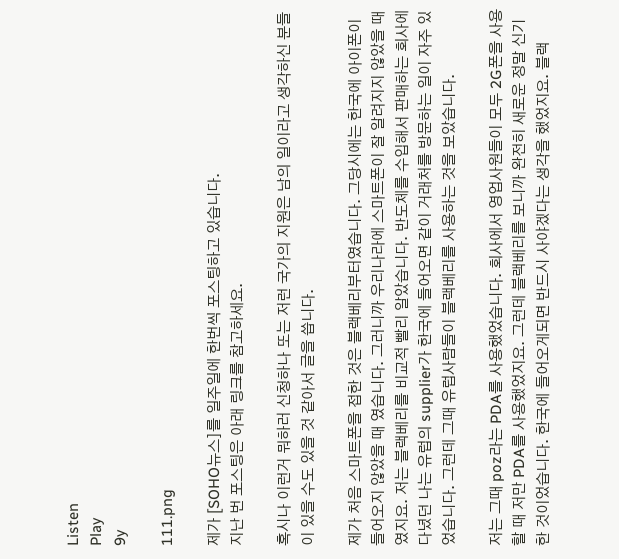Listen
Play
9y

111.png

제가 [SOHO뉴스]를 일주일에 한번씩 포스팅하고 있습니다.
지난 번 포스팅은 아래 링크를 참고하세요.

혹시나 이런거 뭐하러 신청하나 또는 저런 국가의 지원은 남의 일이라고 생각하신 분들이 있을 수도 있을 것 같아서 글을 씁니다.

제가 처음 스마트폰을 접한 것은 블랙베리부터였습니다. 그당시에는 한국에 아이폰이 들어오지 않았을 때 였습니다. 그러니까 우리나라에 스마트폰이 잘 알려지지 않았을 때 였지요. 저는 블랙베리를 비교적 빨리 알았습니다. 반도체를 수입해서 판매하는 회사에 다녔던 나는 유럽의 supplier가 한국에 들어오면 같이 거래처를 방문하는 일이 자주 있었습니다. 그런데 그때 유럽사람들이 블랙베리를 사용하는 것을 보았습니다.

저는 그때 poz라는 PDA를 사용했었습니다. 회사에서 영업사원들이 모두 2G폰을 사용할 때 저만 PDA를 사용했었지요. 그런데 블랙베리를 보니까 완전히 새로운 정말 신기한 것이었습니다. 한국에 들어오게되면 반드시 사야겠다는 생각을 했었지요. 블랙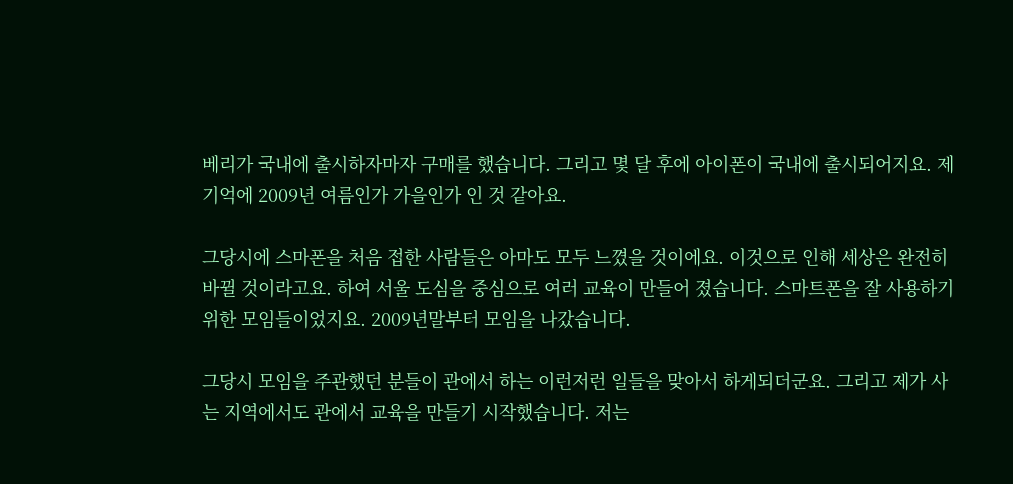베리가 국내에 출시하자마자 구매를 했습니다. 그리고 몇 달 후에 아이폰이 국내에 출시되어지요. 제 기억에 2009년 여름인가 가을인가 인 것 같아요.

그당시에 스마폰을 처음 접한 사람들은 아마도 모두 느꼈을 것이에요. 이것으로 인해 세상은 완전히 바뀔 것이라고요. 하여 서울 도심을 중심으로 여러 교육이 만들어 졌습니다. 스마트폰을 잘 사용하기 위한 모임들이었지요. 2009년말부터 모임을 나갔습니다.

그당시 모임을 주관했던 분들이 관에서 하는 이런저런 일들을 맞아서 하게되더군요. 그리고 제가 사는 지역에서도 관에서 교육을 만들기 시작했습니다. 저는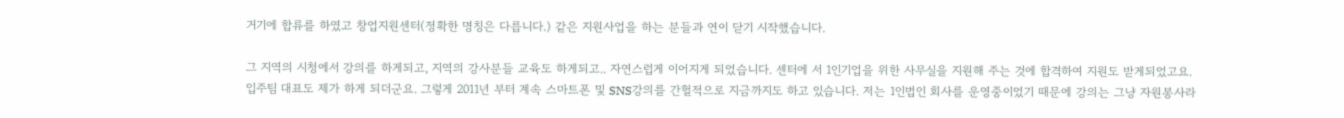거기에 합류를 하였고 창업지원센터(정확한 명칭은 다릅니다.) 같은 지원사업을 하는 분들과 연이 닫기 시작했습니다.

그 지역의 시청에서 강의를 하게되고, 지역의 강사분들 교육도 하게되고.. 자연스럽게 이어지게 되었습니다. 센터에 서 1인기업을 위한 사무실을 지원해 주는 것에 합격하여 지원도 받게되었고요. 입주팀 대표도 제가 하게 되더군요. 그렇게 2011년 부터 계속 스마트폰 및 SNS강의를 간헐적으로 지금까지도 하고 있습니다. 저는 1인법인 회사를 운영중이었기 때문에 강의는 그냥 자원봉사라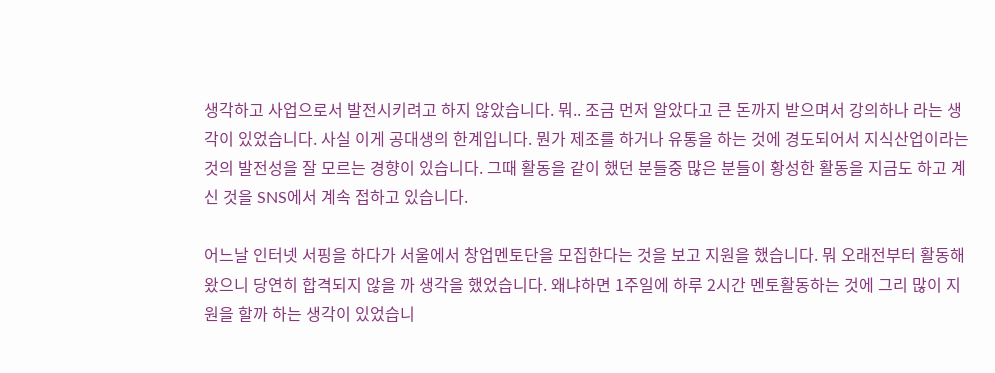생각하고 사업으로서 발전시키려고 하지 않았습니다. 뭐.. 조금 먼저 알았다고 큰 돈까지 받으며서 강의하나 라는 생각이 있었습니다. 사실 이게 공대생의 한계입니다. 뭔가 제조를 하거나 유통을 하는 것에 경도되어서 지식산업이라는 것의 발전성을 잘 모르는 경향이 있습니다. 그때 활동을 같이 했던 분들중 많은 분들이 황성한 활동을 지금도 하고 계신 것을 SNS에서 계속 접하고 있습니다.

어느날 인터넷 서핑을 하다가 서울에서 창업멘토단을 모집한다는 것을 보고 지원을 했습니다. 뭐 오래전부터 활동해 왔으니 당연히 합격되지 않을 까 생각을 했었습니다. 왜냐하면 1주일에 하루 2시간 멘토활동하는 것에 그리 많이 지원을 할까 하는 생각이 있었습니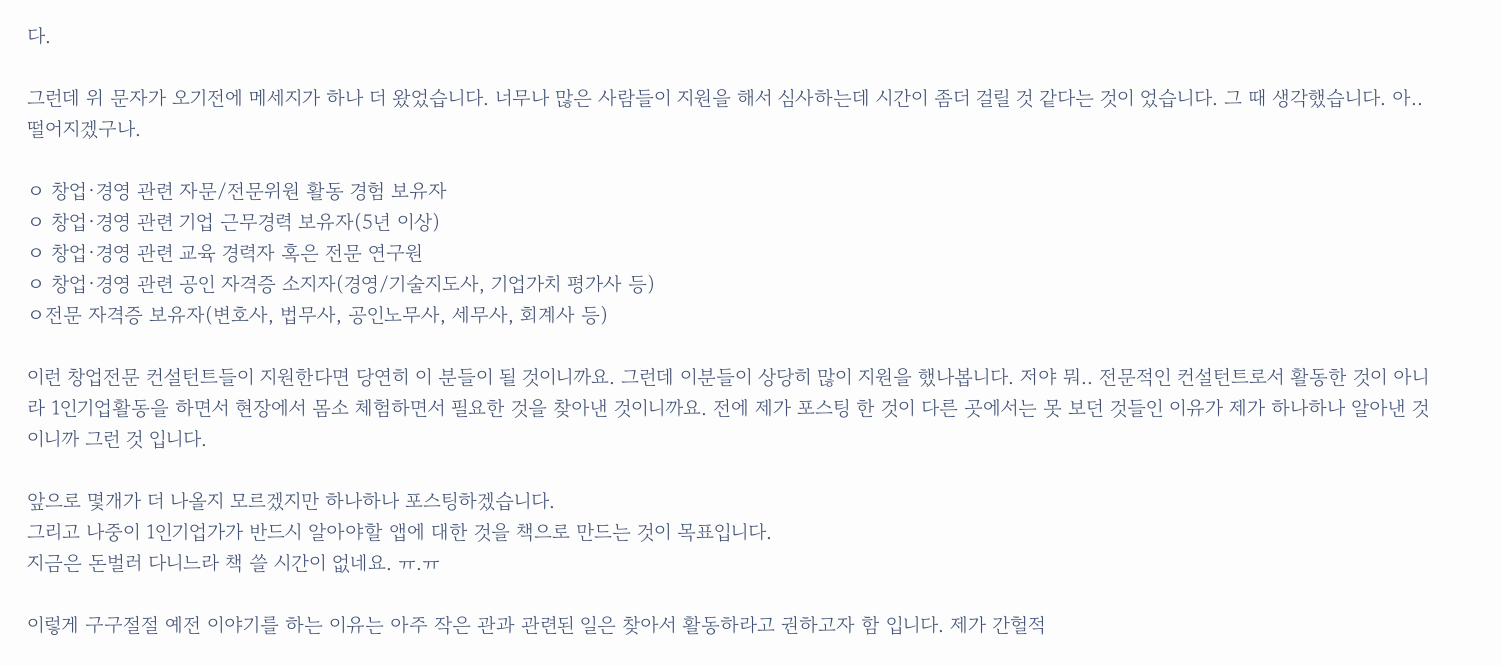다.

그런데 위 문자가 오기전에 메세지가 하나 더 왔었습니다. 너무나 많은 사람들이 지원을 해서 심사하는데 시간이 좀더 걸릴 것 같다는 것이 었습니다. 그 때 생각했습니다. 아.. 떨어지겠구나.

ㅇ 창업·경영 관련 자문/전문위원 활동 경험 보유자
ㅇ 창업·경영 관련 기업 근무경력 보유자(5년 이상)
ㅇ 창업·경영 관련 교육 경력자 혹은 전문 연구원
ㅇ 창업·경영 관련 공인 자격증 소지자(경영/기술지도사, 기업가치 평가사 등)
ㅇ전문 자격증 보유자(변호사, 법무사, 공인노무사, 세무사, 회계사 등)

이런 창업전문 컨설턴트들이 지원한다면 당연히 이 분들이 될 것이니까요. 그런데 이분들이 상당히 많이 지원을 했나봅니다. 저야 뭐.. 전문적인 컨설턴트로서 활동한 것이 아니라 1인기업활동을 하면서 현장에서 몸소 체험하면서 필요한 것을 찾아낸 것이니까요. 전에 제가 포스팅 한 것이 다른 곳에서는 못 보던 것들인 이유가 제가 하나하나 알아낸 것이니까 그런 것 입니다.

앞으로 몇개가 더 나올지 모르겠지만 하나하나 포스팅하겠습니다.
그리고 나중이 1인기업가가 반드시 알아야할 앱에 대한 것을 책으로 만드는 것이 목표입니다.
지금은 돈벌러 다니느라 책 쓸 시간이 없네요. ㅠ.ㅠ

이렇게 구구절절 예전 이야기를 하는 이유는 아주 작은 관과 관련된 일은 찾아서 활동하라고 권하고자 함 입니다. 제가 간헐적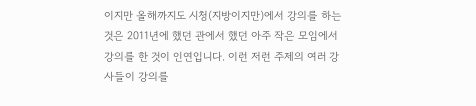이지만 올해까지도 시청(지방이지만)에서 강의를 하는 것은 2011년에 했던 관에서 했던 아주 작은 모임에서 강의를 한 것이 인연입니다. 이런 저런 주제의 여러 강사들이 강의를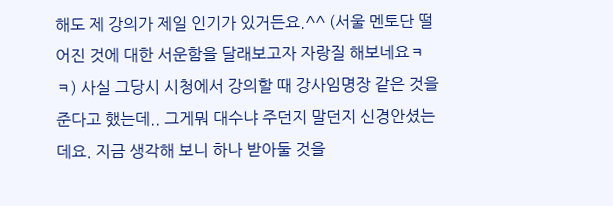해도 제 강의가 제일 인기가 있거든요.^^ (서울 멘토단 떨어진 것에 대한 서운함을 달래보고자 자랑질 해보네요ㅋㅋ) 사실 그당시 시청에서 강의할 때 강사임명장 같은 것을 준다고 했는데.. 그게뭐 대수냐 주던지 말던지 신경안셨는데요. 지금 생각해 보니 하나 받아둘 것을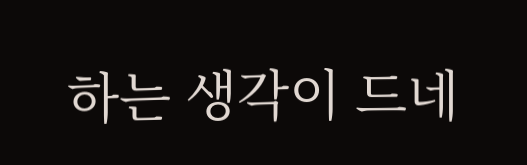하는 생각이 드네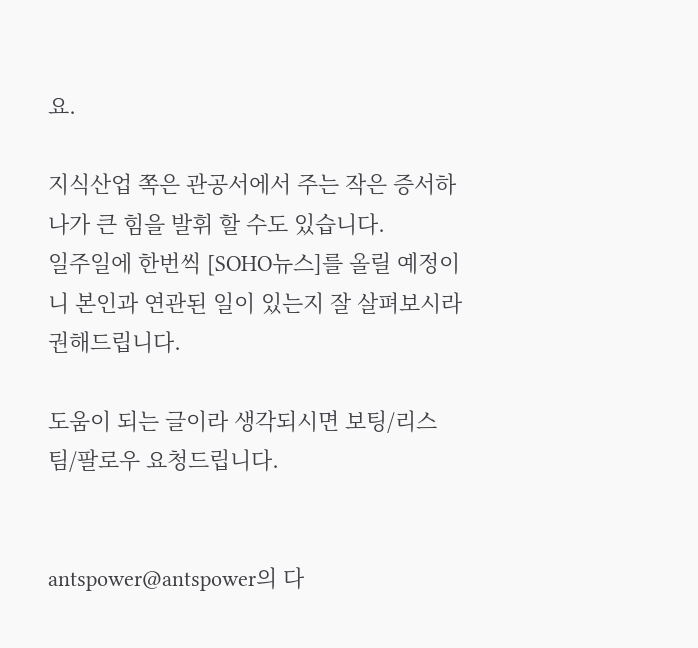요.

지식산업 쪽은 관공서에서 주는 작은 증서하나가 큰 힘을 발휘 할 수도 있습니다.
일주일에 한번씩 [SOHO뉴스]를 올릴 예정이니 본인과 연관된 일이 있는지 잘 살펴보시라 권해드립니다.

도움이 되는 글이라 생각되시면 보팅/리스팀/팔로우 요청드립니다.


antspower@antspower의 다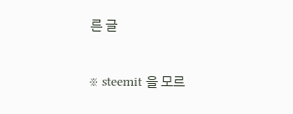른 글

※ steemit 을 모르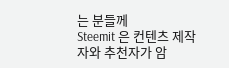는 분들께
Steemit 은 컨텐츠 제작자와 추천자가 암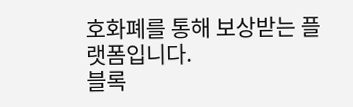호화폐를 통해 보상받는 플랫폼입니다.
블록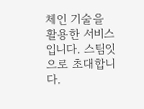체인 기술을 활용한 서비스입니다. 스팀잇으로 초대합니다.